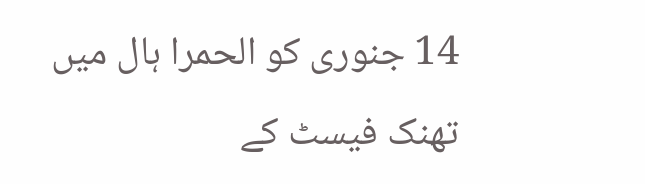14 جنوری کو الحمرا ہال میں تھنک فیسٹ کے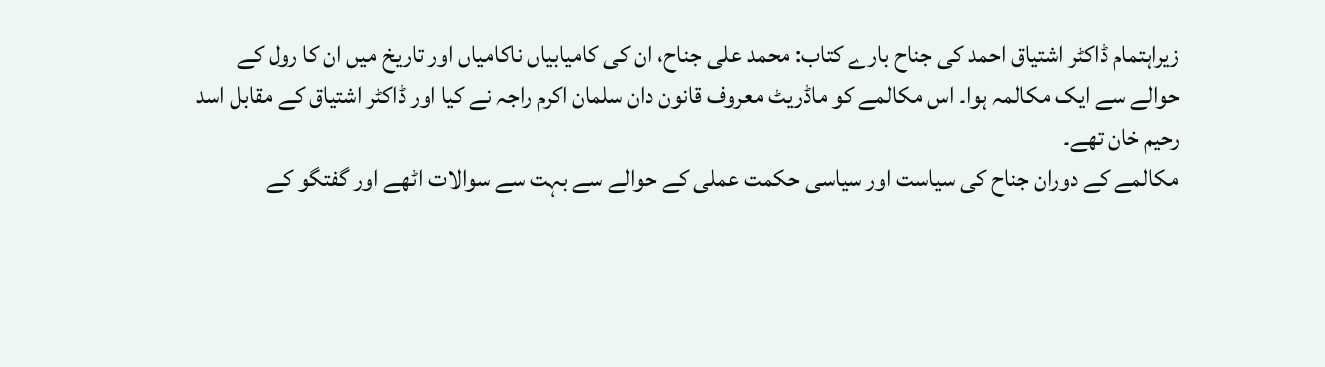زیراہتمام ڈاکٹر اشتیاق احمد کی جناح بارے کتاب: محمد علی جناح، ان کی کامیابیاں ناکامیاں اور تاریخ میں ان کا رول کے حوالے سے ایک مکالمہ ہوا۔ اس مکالمے کو ماڈریٹ معروف قانون دان سلمان اکرم راجہ نے کیا اور ڈاکٹر اشتیاق کے مقابل اسد رحیم خان تھے۔
مکالمے کے دوران جناح کی سیاست اور سیاسی حکمت عملی کے حوالے سے بہت سے سوالات اٹھے اور گفتگو کے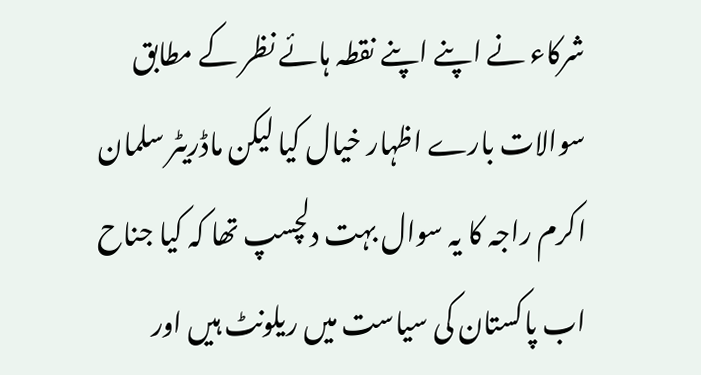شرکاء نے اپنے اپنے نقطہ ہائے نظر کے مطابق سوالات بارے اظہار خیال کیا لیکن ماڈریٹر سلمان اکرم راجہ کا یہ سوال بہت دلچسپ تھا کہ کیا جناح اب پاکستان کی سیاست میں ریلونٹ ہیں اور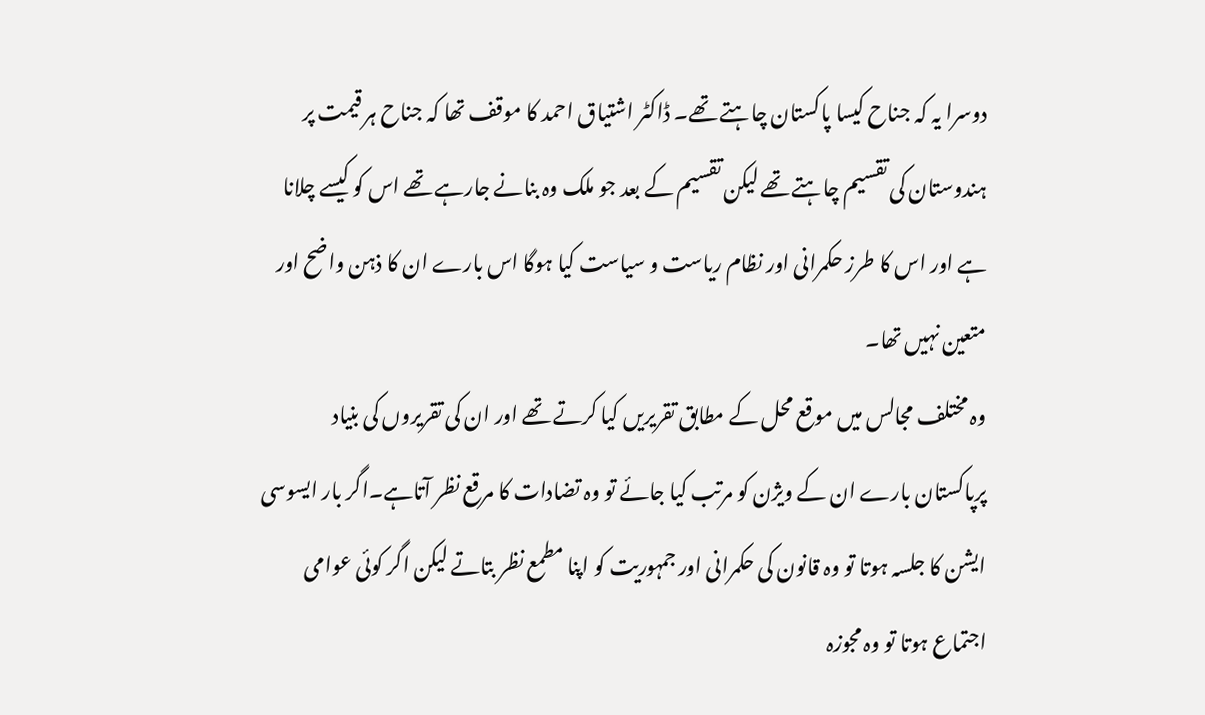دوسرا یہ کہ جناح کیسا پاکستان چاہتے تھے۔ ڈاکٹر اشتیاق احمد کا موقف تھا کہ جناح ہر قیمت پر ہندوستان کی تقسیم چاہتے تھے لیکن تقسیم کے بعد جو ملک وہ بنانے جارہے تھے اس کو کیسے چلانا ہے اور اس کا طرز حکمرانی اور نظام ریاست و سیاست کیا ہوگا اس بارے ان کا ذہن واضح اور متعین نہیں تھا۔
وہ مختلف مجالس میں موقع محل کے مطابق تقریریں کیا کرتے تھے اور ان کی تقریروں کی بنیاد پرپاکستان بارے ان کے ویژن کو مرتب کیا جائے تو وہ تضادات کا مرقع نظر آتاہے۔اگر بار ایسوسی ایشن کا جلسہ ہوتا تو وہ قانون کی حکمرانی اور جمہوریت کو اپنا مطمع نظر بتاتے لیکن اگر کوئی عوامی اجتماع ہوتا تو وہ مجوزہ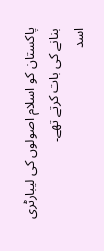پاکستان کو اسلام اصولوں کی لیبارٹری بنانے کی بات کرتے تھے۔
اسد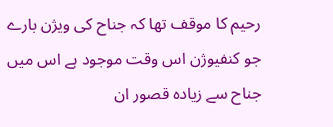رحیم کا موقف تھا کہ جناح کی ویژن بارے جو کنفیوژن اس وقت موجود ہے اس میں جناح سے زیادہ قصور ان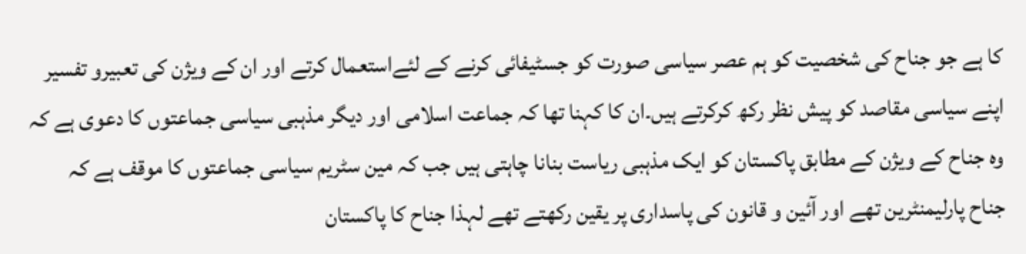کا ہے جو جناح کی شخصیت کو ہم عصر سیاسی صورت کو جسٹیفائی کرنے کے لئےاستعمال کرتے اور ان کے ویژن کی تعبیرو تفسیر اپنے سیاسی مقاصد کو پیش نظر رکھ کرکرتے ہیں۔ان کا کہنا تھا کہ جماعت اسلامی اور دیگر مذہبی سیاسی جماعتوں کا دعوی ہے کہ وہ جناح کے ویژن کے مطابق پاکستان کو ایک مذہبی ریاست بنانا چاہتی ہیں جب کہ مین سٹریم سیاسی جماعتوں کا موقف ہے کہ جناح پارلیمنٹرین تھے اور آئین و قانون کی پاسداری پر یقین رکھتے تھے لہذا جناح کا پاکستان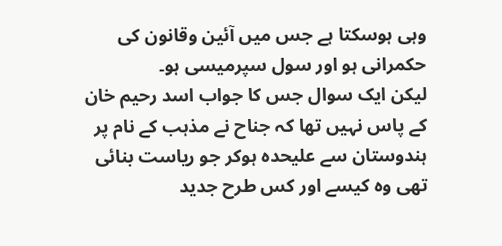وہی ہوسکتا ہے جس میں آئین وقانون کی حکمرانی ہو اور سول سپرمیسی ہو۔
لیکن ایک سوال جس کا جواب اسد رحیم خان کے پاس نہیں تھا کہ جناح نے مذہب کے نام پر ہندوستان سے علیحدہ ہوکر جو ریاست بنائی تھی وہ کیسے اور کس طرح جدید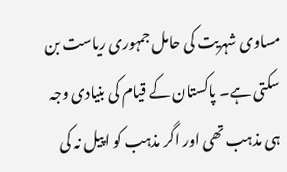مساوی شہریت کی حامل جمہوری ریاست بن سکتی ہے۔ پاکستان کے قیام کی بنیادی وجہ ہی مذہب تھی اور اگر مذہب کو اپیل نہ کی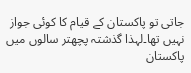جاتی تو پاکستان کے قیام کا کوئی جواز نہیں تھا۔لہذا گذشتہ پچھتر سالوں میں پاکستان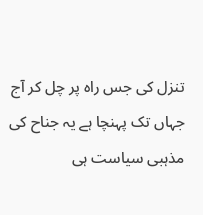تنزل کی جس راہ پر چل کر آج جہاں تک پہنچا ہے یہ جناح کی مذہبی سیاست ہی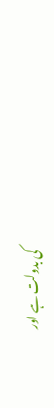کی بدولت ہے اور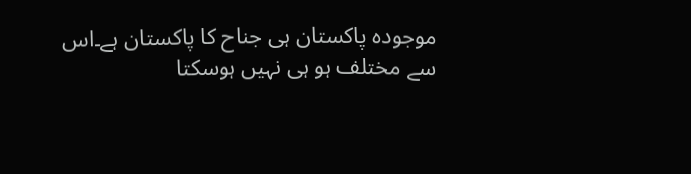موجودہ پاکستان ہی جناح کا پاکستان ہے۔اس سے مختلف ہو ہی نہیں ہوسکتا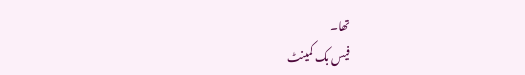تھا۔
فیس بک کمینٹ